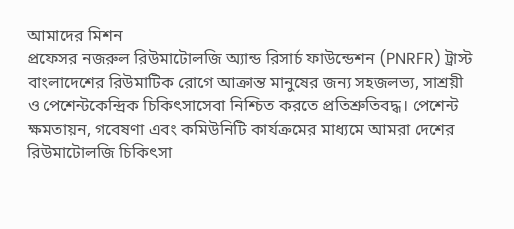আমাদের মিশন
প্রফেসর নজরুল রিউমাটোলজি অ্যান্ড রিসার্চ ফাউন্ডেশন (PNRFR) ট্রাস্ট বাংলাদেশের রিউমাটিক রোগে আক্রান্ত মানুষের জন্য সহজলভ্য, সাশ্রয়ী ও পেশেন্টকেন্দ্রিক চিকিৎসাসেবা নিশ্চিত করতে প্রতিশ্রুতিবদ্ধ। পেশেন্ট ক্ষমতায়ন, গবেষণা এবং কমিউনিটি কার্যক্রমের মাধ্যমে আমরা দেশের রিউমাটোলজি চিকিৎসা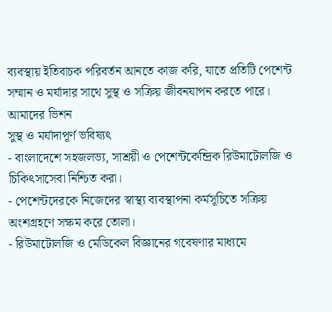ব্যবস্থায় ইতিবাচক পরিবর্তন আনতে কাজ করি, যাতে প্রতিটি পেশেন্ট সম্মান ও মর্যাদার সাথে সুস্থ ও সক্রিয় জীবনযাপন করতে পারে।
আমাদের ভিশন
সুস্থ ও মর্যাদাপূর্ণ ভবিষ্যৎ
- বাংলাদেশে সহজলভ্য, সাশ্রয়ী ও পেশেন্টকেন্দ্রিক রিউমাটোলজি ও চিকিৎসাসেবা নিশ্চিত করা।
- পেশেন্টদেরকে নিজেদের স্বাস্থ্য ব্যবস্থাপনা কর্মসূচিতে সক্রিয় অংশগ্রহণে সক্ষম করে তোলা।
- রিউমাটোলজি ও মেডিকেল বিজ্ঞানের গবেষণার মাধ্যমে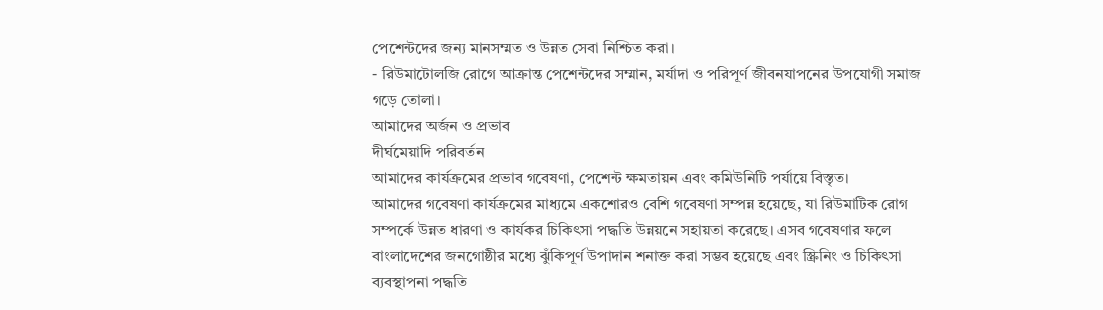পেশেন্টদের জন্য মানসম্মত ও উন্নত সেবা নিশ্চিত করা।
- রিউমাটোলজি রোগে আক্রান্ত পেশেন্টদের সম্মান, মর্যাদা ও পরিপূর্ণ জীবনযাপনের উপযোগী সমাজ গড়ে তোলা।
আমাদের অর্জন ও প্রভাব
দীর্ঘমেয়াদি পরিবর্তন
আমাদের কার্যক্রমের প্রভাব গবেষণা, পেশেন্ট ক্ষমতায়ন এবং কমিউনিটি পর্যায়ে বিস্তৃত।
আমাদের গবেষণা কার্যক্রমের মাধ্যমে একশোরও বেশি গবেষণা সম্পন্ন হয়েছে, যা রিউমাটিক রোগ সম্পর্কে উন্নত ধারণা ও কার্যকর চিকিৎসা পদ্ধতি উন্নয়নে সহায়তা করেছে। এসব গবেষণার ফলে বাংলাদেশের জনগোষ্ঠীর মধ্যে ঝুঁকিপূর্ণ উপাদান শনাক্ত করা সম্ভব হয়েছে এবং স্ক্রিনিং ও চিকিৎসা ব্যবস্থাপনা পদ্ধতি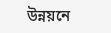উন্নয়নে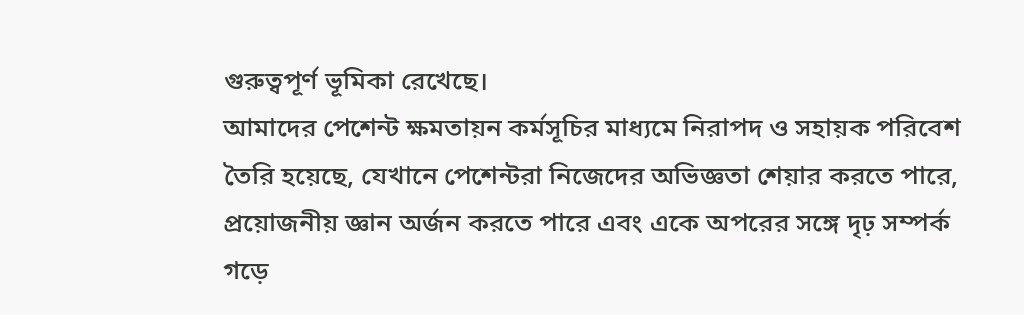গুরুত্বপূর্ণ ভূমিকা রেখেছে।
আমাদের পেশেন্ট ক্ষমতায়ন কর্মসূচির মাধ্যমে নিরাপদ ও সহায়ক পরিবেশ তৈরি হয়েছে, যেখানে পেশেন্টরা নিজেদের অভিজ্ঞতা শেয়ার করতে পারে, প্রয়োজনীয় জ্ঞান অর্জন করতে পারে এবং একে অপরের সঙ্গে দৃঢ় সম্পর্ক গড়ে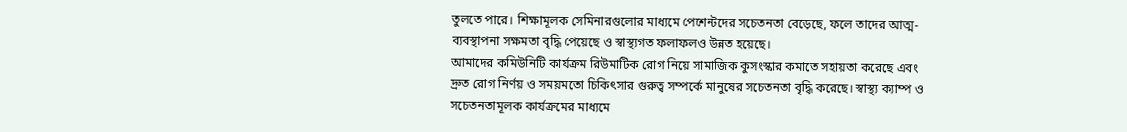তুলতে পারে। শিক্ষামূলক সেমিনারগুলোর মাধ্যমে পেশেন্টদের সচেতনতা বেড়েছে, ফলে তাদের আত্ম-ব্যবস্থাপনা সক্ষমতা বৃদ্ধি পেয়েছে ও স্বাস্থ্যগত ফলাফলও উন্নত হয়েছে।
আমাদের কমিউনিটি কার্যক্রম রিউমাটিক রোগ নিয়ে সামাজিক কুসংস্কার কমাতে সহায়তা করেছে এবং দ্রুত রোগ নির্ণয় ও সময়মতো চিকিৎসার গুরুত্ব সম্পর্কে মানুষের সচেতনতা বৃদ্ধি করেছে। স্বাস্থ্য ক্যাম্প ও সচেতনতামূলক কার্যক্রমের মাধ্যমে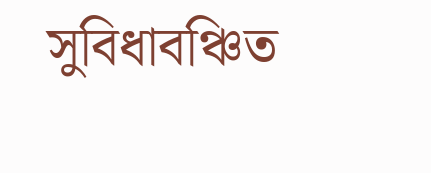সুবিধাবঞ্চিত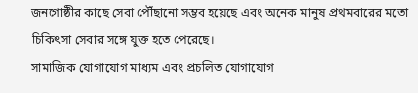জনগোষ্ঠীর কাছে সেবা পৌঁছানো সম্ভব হয়েছে এবং অনেক মানুষ প্রথমবারের মতো চিকিৎসা সেবার সঙ্গে যুক্ত হতে পেরেছে।
সামাজিক যোগাযোগ মাধ্যম এবং প্রচলিত যোগাযোগ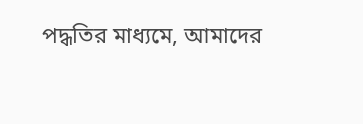পদ্ধতির মাধ্যমে, আমাদের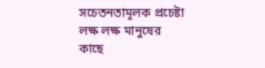সচেতনতামূলক প্রচেষ্টা লক্ষ লক্ষ মানুষের কাছে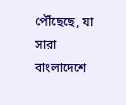পৌঁছেছে, যা সারা বাংলাদেশে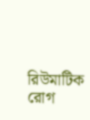রিউমাটিক রোগ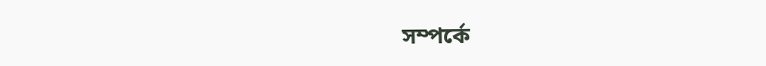সম্পর্কে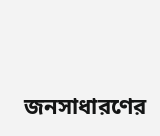জনসাধারণের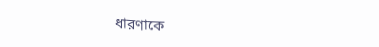ধারণাকে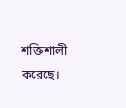শক্তিশালী করেছে।